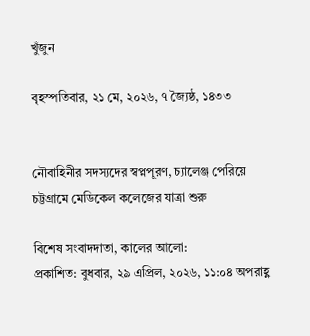খুঁজুন

বৃহস্পতিবার, ২১ মে, ২০২৬, ৭ জ্যৈষ্ঠ, ১৪৩৩


নৌবাহিনীর সদস্যদের স্বপ্নপূরণ, চ্যালেঞ্জ পেরিয়ে চট্টগ্রামে মেডিকেল কলেজের যাত্রা শুরু

বিশেষ সংবাদদাতা, কালের আলো:
প্রকাশিত: বুধবার, ২৯ এপ্রিল, ২০২৬, ১১:০৪ অপরাহ্ণ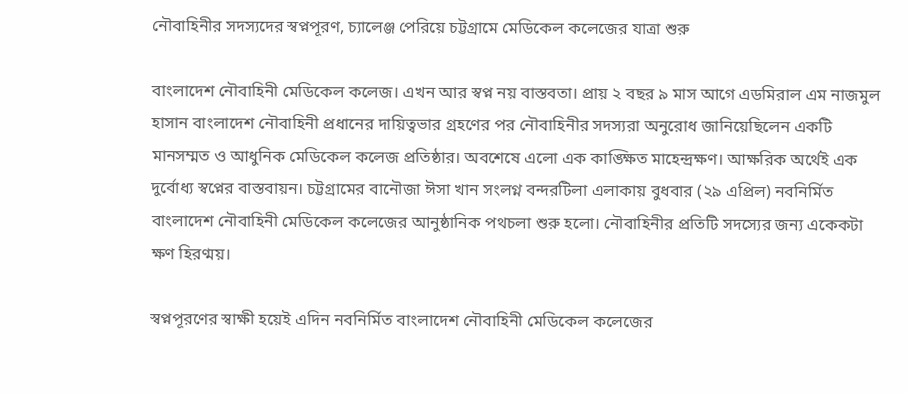নৌবাহিনীর সদস্যদের স্বপ্নপূরণ, চ্যালেঞ্জ পেরিয়ে চট্টগ্রামে মেডিকেল কলেজের যাত্রা শুরু

বাংলাদেশ নৌবাহিনী মেডিকেল কলেজ। এখন আর স্বপ্ন নয় বাস্তবতা। প্রায় ২ বছর ৯ মাস আগে এডমিরাল এম নাজমুল হাসান বাংলাদেশ নৌবাহিনী প্রধানের দায়িত্বভার গ্রহণের পর নৌবাহিনীর সদস্যরা অনুরোধ জানিয়েছিলেন একটি মানসম্মত ও আধুনিক মেডিকেল কলেজ প্রতিষ্ঠার। অবশেষে এলো এক কাঙ্ক্ষিত মাহেন্দ্রক্ষণ। আক্ষরিক অর্থেই এক দুর্বোধ্য স্বপ্নের বাস্তবায়ন। চট্টগ্রামের বানৌজা ঈসা খান সংলগ্ন বন্দরটিলা এলাকায় বুধবার (২৯ এপ্রিল) নবনির্মিত বাংলাদেশ নৌবাহিনী মেডিকেল কলেজের আনুষ্ঠানিক পথচলা শুরু হলো। নৌবাহিনীর প্রতিটি সদস্যের জন্য একেকটা ক্ষণ হিরণ্ময়।

স্বপ্নপূরণের স্বাক্ষী হয়েই এদিন নবনির্মিত বাংলাদেশ নৌবাহিনী মেডিকেল কলেজের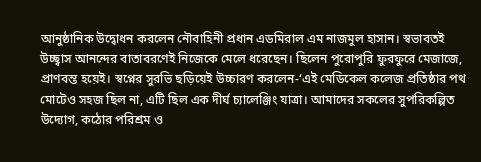আনুষ্ঠানিক উদ্বোধন করলেন নৌবাহিনী প্রধান এডমিরাল এম নাজমুল হাসান। স্বভাবতই উচ্ছ্বাস আনন্দের বাতাবরণেই নিজেকে মেলে ধরেছেন। ছিলেন পুরোপুরি ফুরফুরে মেজাজে, প্রাণবন্ত হয়েই। স্বপ্নের সুরভি ছড়িয়েই উচ্চারণ করলেন-‘এই মেডিকেল কলেজ প্রতিষ্ঠার পথ মোটেও সহজ ছিল না, এটি ছিল এক দীর্ঘ চ্যালেঞ্জিং যাত্রা। আমাদের সকলের সুপরিকল্পিত উদ্যোগ, কঠোর পরিশ্রম ও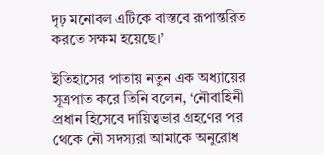দৃঢ় মনোবল এটিকে বাস্তবে রূপান্তরিত করতে সক্ষম হয়েছে।’

ইতিহাসের পাতায় নতুন এক অধ্যায়ের সূত্রপাত করে তিনি বলেন, ‘নৌবাহিনী প্রধান হিসেবে দায়িত্বভার গ্রহণের পর থেকে নৌ সদস্যরা আমাকে অনুরোধ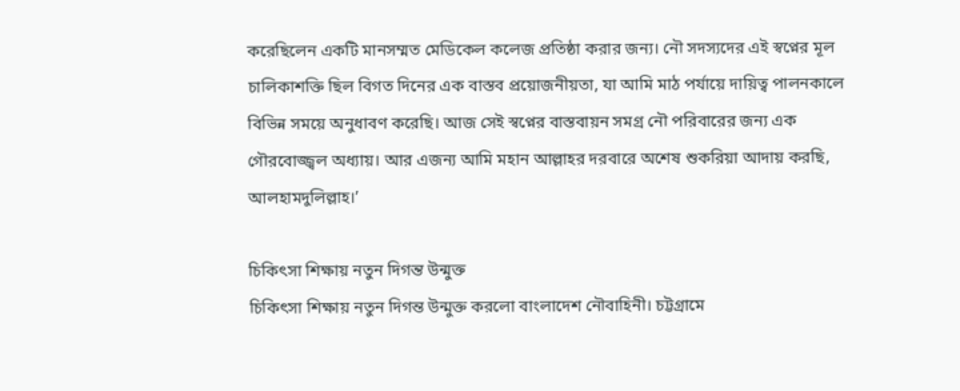করেছিলেন একটি মানসম্মত মেডিকেল কলেজ প্রতিষ্ঠা করার জন্য। নৌ সদস্যদের এই স্বপ্নের মূল চালিকাশক্তি ছিল বিগত দিনের এক বাস্তব প্রয়োজনীয়তা, যা আমি মাঠ পর্যায়ে দায়িত্ব পালনকালে বিভিন্ন সময়ে অনুধাবণ করেছি। আজ সেই স্বপ্নের বাস্তবায়ন সমগ্র নৌ পরিবারের জন্য এক গৌরবোজ্জ্বল অধ্যায়। আর এজন্য আমি মহান আল্লাহর দরবারে অশেষ শুকরিয়া আদায় করছি, আলহামদুলিল্লাহ।’

চিকিৎসা শিক্ষায় নতুন দিগন্ত উন্মুক্ত
চিকিৎসা শিক্ষায় নতুন দিগন্ত উন্মুক্ত করলো বাংলাদেশ নৌবাহিনী। চট্টগ্রামে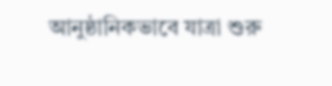আনুষ্ঠানিকভাবে যাত্রা শুরু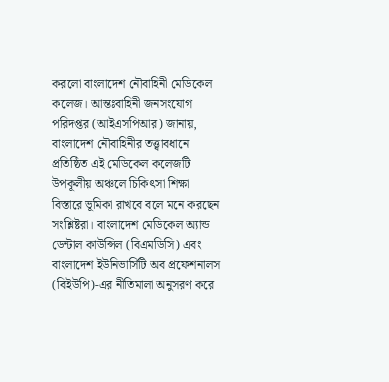করলো বাংলাদেশ নৌবাহিনী মেডিকেল কলেজ। আন্তঃবাহিনী জনসংযোগ পরিদপ্তর (আইএসপিআর) জানায়, বাংলাদেশ নৌবাহিনীর তত্ত্বাবধানে প্রতিষ্ঠিত এই মেডিকেল কলেজটি উপকূলীয় অঞ্চলে চিকিৎসা শিক্ষা বিস্তারে ভূমিকা রাখবে বলে মনে করছেন সংশ্লিষ্টরা। বাংলাদেশ মেডিকেল অ্যান্ড ডেন্টাল কাউন্সিল (বিএমডিসি) এবং বাংলাদেশ ইউনিভার্সিটি অব প্রফেশনালস (বিইউপি)-এর নীতিমালা অনুসরণ করে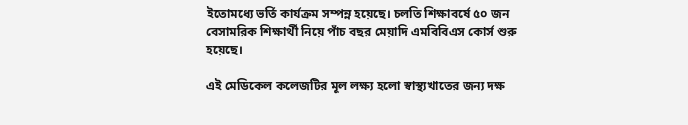ইতোমধ্যে ভর্তি কার্যক্রম সম্পন্ন হয়েছে। চলতি শিক্ষাবর্ষে ৫০ জন বেসামরিক শিক্ষার্থী নিয়ে পাঁচ বছর মেয়াদি এমবিবিএস কোর্স শুরু হয়েছে।

এই মেডিকেল কলেজটির মূল লক্ষ্য হলো স্বাস্থ্যখাতের জন্য দক্ষ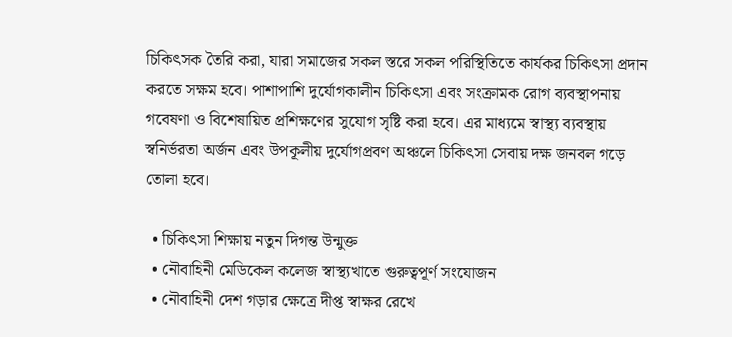চিকিৎসক তৈরি করা, যারা সমাজের সকল স্তরে সকল পরিস্থিতিতে কার্যকর চিকিৎসা প্রদান করতে সক্ষম হবে। পাশাপাশি দুর্যোগকালীন চিকিৎসা এবং সংক্রামক রোগ ব্যবস্থাপনায় গবেষণা ও বিশেষায়িত প্রশিক্ষণের সুযোগ সৃষ্টি করা হবে। এর মাধ্যমে স্বাস্থ্য ব্যবস্থায় স্বনির্ভরতা অর্জন এবং উপকূলীয় দুর্যোগপ্রবণ অঞ্চলে চিকিৎসা সেবায় দক্ষ জনবল গড়ে তোলা হবে।

  • চিকিৎসা শিক্ষায় নতুন দিগন্ত উন্মুক্ত
  • নৌবাহিনী মেডিকেল কলেজ স্বাস্থ্যখাতে গুরুত্বপূর্ণ সংযোজন
  • নৌবাহিনী দেশ গড়ার ক্ষেত্রে দীপ্ত স্বাক্ষর রেখে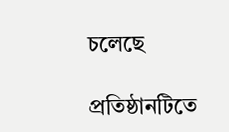চলেছে

প্রতিষ্ঠানটিতে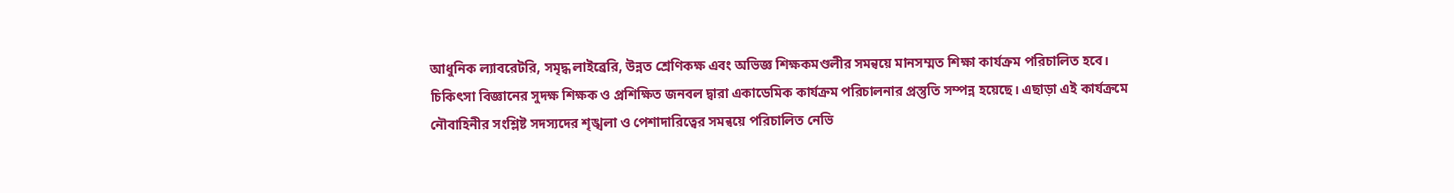আধুনিক ল্যাবরেটরি, সমৃদ্ধ লাইব্রেরি, উন্নত শ্রেণিকক্ষ এবং অভিজ্ঞ শিক্ষকমণ্ডলীর সমন্বয়ে মানসম্মত শিক্ষা কার্যক্রম পরিচালিত হবে। চিকিৎসা বিজ্ঞানের সুদক্ষ শিক্ষক ও প্রশিক্ষিত জনবল দ্বারা একাডেমিক কার্যক্রম পরিচালনার প্রস্তুতি সম্পন্ন হয়েছে। এছাড়া এই কার্যক্রমে নৌবাহিনীর সংশ্লিষ্ট সদস্যদের শৃঙ্খলা ও পেশাদারিত্বের সমন্বয়ে পরিচালিত নেভি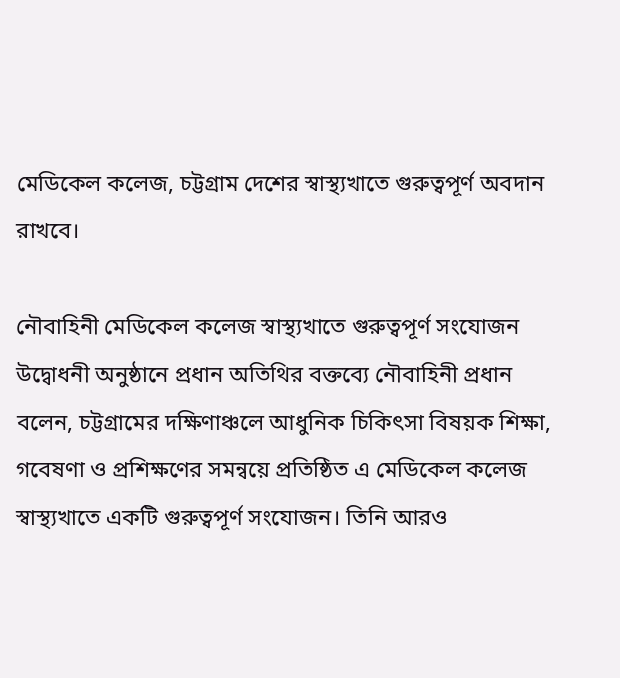মেডিকেল কলেজ, চট্টগ্রাম দেশের স্বাস্থ্যখাতে গুরুত্বপূর্ণ অবদান রাখবে।

নৌবাহিনী মেডিকেল কলেজ স্বাস্থ্যখাতে গুরুত্বপূর্ণ সংযোজন
উদ্বোধনী অনুষ্ঠানে প্রধান অতিথির বক্তব্যে নৌবাহিনী প্রধান বলেন, চট্টগ্রামের দক্ষিণাঞ্চলে আধুনিক চিকিৎসা বিষয়ক শিক্ষা, গবেষণা ও প্রশিক্ষণের সমন্বয়ে প্রতিষ্ঠিত এ মেডিকেল কলেজ স্বাস্থ্যখাতে একটি গুরুত্বপূর্ণ সংযোজন। তিনি আরও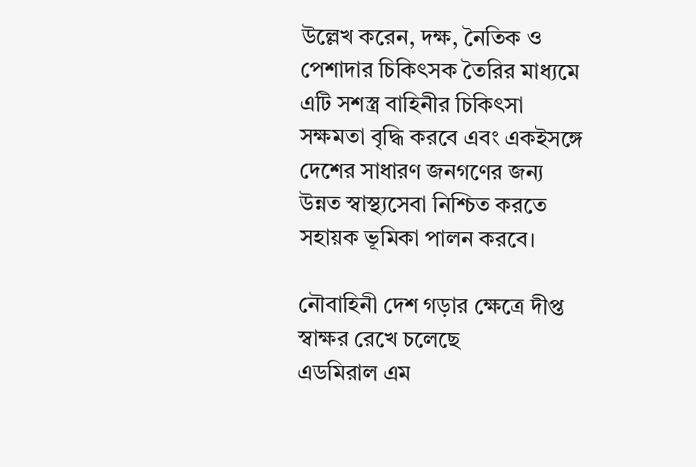উল্লেখ করেন, দক্ষ, নৈতিক ও পেশাদার চিকিৎসক তৈরির মাধ্যমে এটি সশস্ত্র বাহিনীর চিকিৎসা সক্ষমতা বৃদ্ধি করবে এবং একইসঙ্গে দেশের সাধারণ জনগণের জন্য উন্নত স্বাস্থ্যসেবা নিশ্চিত করতে সহায়ক ভূমিকা পালন করবে।

নৌবাহিনী দেশ গড়ার ক্ষেত্রে দীপ্ত স্বাক্ষর রেখে চলেছে
এডমিরাল এম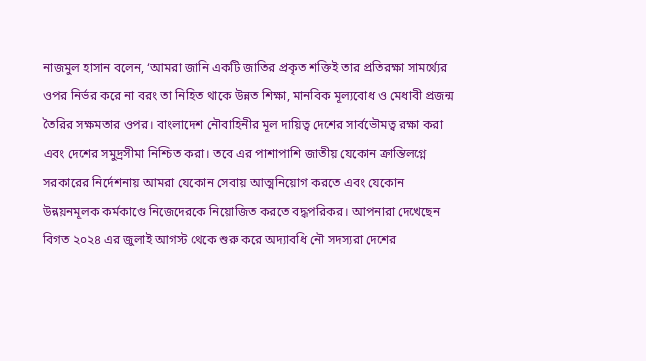নাজমুল হাসান বলেন, ‘আমরা জানি একটি জাতির প্রকৃত শক্তিই তার প্রতিরক্ষা সামর্থ্যের ওপর নির্ভর করে না বরং তা নিহিত থাকে উন্নত শিক্ষা, মানবিক মূল্যবোধ ও মেধাবী প্রজন্ম তৈরির সক্ষমতার ওপর। বাংলাদেশ নৌবাহিনীর মূল দায়িত্ব দেশের সার্বভৌমত্ব রক্ষা করা এবং দেশের সমুদ্রসীমা নিশ্চিত করা। তবে এর পাশাপাশি জাতীয় যেকোন ক্রান্তিলগ্নে সরকারের নির্দেশনায় আমরা যেকোন সেবায় আত্মনিয়োগ করতে এবং যেকোন উন্নয়নমূলক কর্মকাণ্ডে নিজেদেরকে নিয়োজিত করতে বদ্ধপরিকর। আপনারা দেখেছেন বিগত ২০২৪ এর জুলাই আগস্ট থেকে শুরু করে অদ্যাবধি নৌ সদস্যরা দেশের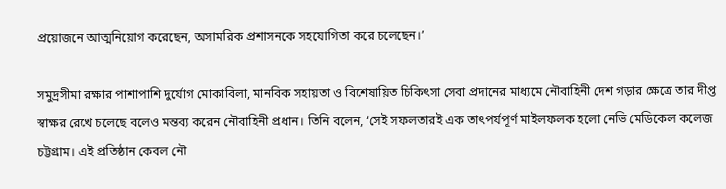প্রয়োজনে আত্মনিয়োগ করেছেন, অসামরিক প্রশাসনকে সহযোগিতা করে চলেছেন।’

সমুদ্রসীমা রক্ষার পাশাপাশি দুর্যোগ মোকাবিলা, মানবিক সহায়তা ও বিশেষায়িত চিকিৎসা সেবা প্রদানের মাধ্যমে নৌবাহিনী দেশ গড়ার ক্ষেত্রে তার দীপ্ত স্বাক্ষর রেখে চলেছে বলেও মন্তব্য করেন নৌবাহিনী প্রধান। তিনি বলেন, ‘সেই সফলতারই এক তাৎপর্যপূর্ণ মাইলফলক হলো নেভি মেডিকেল কলেজ চট্টগ্রাম। এই প্রতিষ্ঠান কেবল নৌ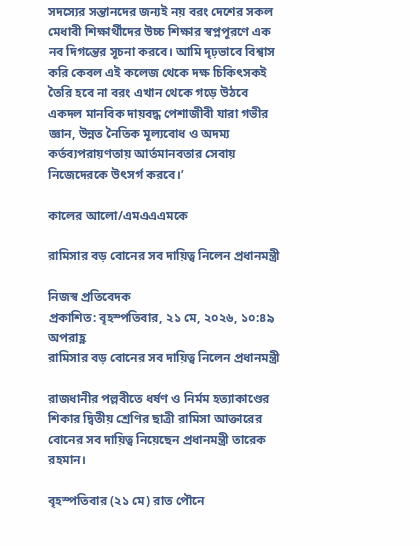সদস্যের সন্তানদের জন্যই নয় বরং দেশের সকল মেধাবী শিক্ষার্থীদের উচ্চ শিক্ষার স্বপ্নপূরণে এক নব দিগন্তের সূচনা করবে। আমি দৃঢ়ভাবে বিশ্বাস করি কেবল এই কলেজ থেকে দক্ষ চিকিৎসকই তৈরি হবে না বরং এখান থেকে গড়ে উঠবে একদল মানবিক দায়বদ্ধ পেশাজীবী যারা গভীর জ্ঞান, উন্নত নৈতিক মূল্যবোধ ও অদম্য কর্তব্যপরায়ণতায় আর্তমানবতার সেবায় নিজেদেরকে উৎসর্গ করবে।’

কালের আলো/এমএএএমকে

রামিসার বড় বোনের সব দায়িত্ব নিলেন প্রধানমন্ত্রী

নিজস্ব প্রতিবেদক
প্রকাশিত: বৃহস্পতিবার, ২১ মে, ২০২৬, ১০:৪৯ অপরাহ্ণ
রামিসার বড় বোনের সব দায়িত্ব নিলেন প্রধানমন্ত্রী

রাজধানীর পল্লবীতে ধর্ষণ ও নির্মম হত্যাকাণ্ডের শিকার দ্বিতীয় শ্রেণির ছাত্রী রামিসা আক্তারের বোনের সব দায়িত্ব নিয়েছেন প্রধানমন্ত্রী তারেক রহমান।

বৃহস্পতিবার (২১ মে) রাত পৌনে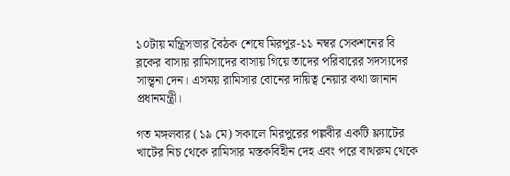১০টায় মন্ত্রিসভার বৈঠক শেষে মিরপুর-১১ নম্বর সেকশনের বি ব্লকের বাসায় রামিসাদের বাসায় গিয়ে তাদের পরিবারের সদস্যদের সান্ত্বনা দেন। এসময় রামিসার বোনের দায়িত্ব নেয়ার কথা জানান প্রধানমন্ত্রী।

গত মঙ্গলবার (১৯ মে) সকালে মিরপুরের পল্লবীর একটি ফ্ল্যাটের খাটের নিচ থেকে রামিসার মস্তকবিহীন দেহ এবং পরে বাথরুম থেকে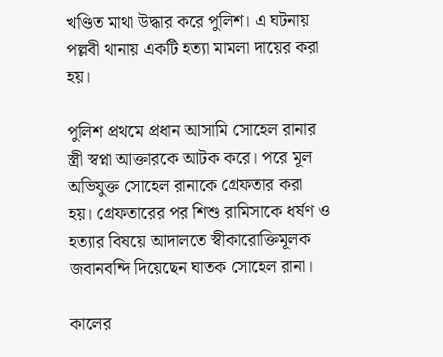খণ্ডিত মাথা উদ্ধার করে পুলিশ। এ ঘটনায় পল্লবী থানায় একটি হত্যা মামলা দায়ের করা হয়।

পুলিশ প্রথমে প্রধান আসামি সোহেল রানার স্ত্রী স্বপ্না আক্তারকে আটক করে। পরে মূল অভিযুক্ত সোহেল রানাকে গ্রেফতার করা হয়। গ্রেফতারের পর শিশু রামিসাকে ধর্ষণ ও হত্যার বিষয়ে আদালতে স্বীকারোক্তিমূলক জবানবন্দি দিয়েছেন ঘাতক সোহেল রানা।

কালের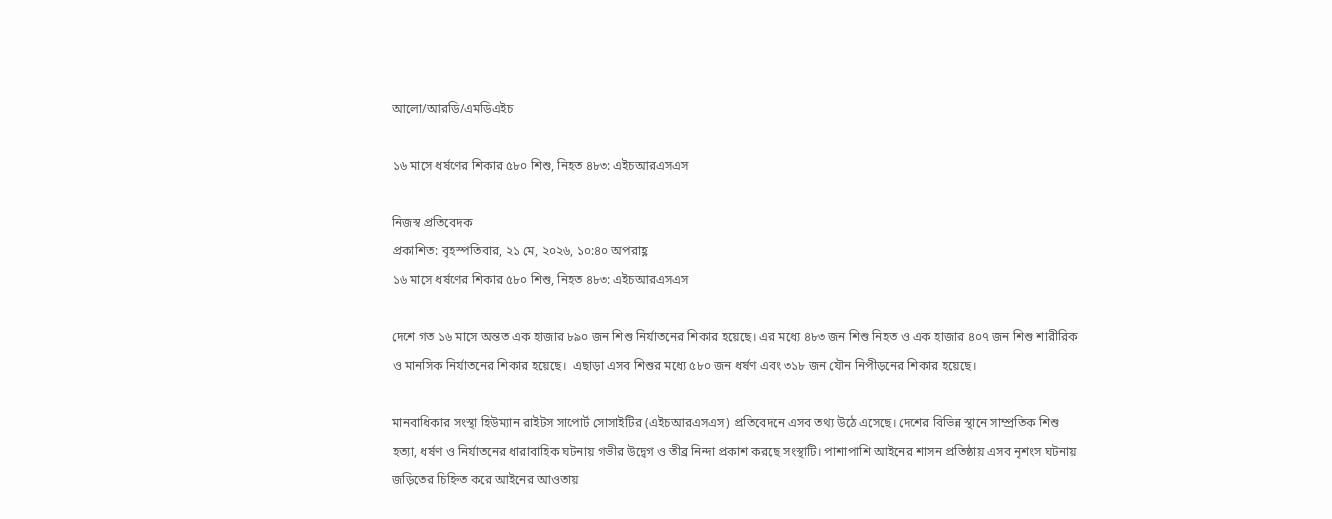আলো/আরডি/এমডিএইচ

১৬ মাসে ধর্ষণের শিকার ৫৮০ শিশু, নিহত ৪৮৩: এইচআরএসএস

নিজস্ব প্রতিবেদক
প্রকাশিত: বৃহস্পতিবার, ২১ মে, ২০২৬, ১০:৪০ অপরাহ্ণ
১৬ মাসে ধর্ষণের শিকার ৫৮০ শিশু, নিহত ৪৮৩: এইচআরএসএস

দেশে গত ১৬ মাসে অন্তত এক হাজার ৮৯০ জন শিশু নির্যাতনের শিকার হয়েছে। এর মধ্যে ৪৮৩ জন শিশু নিহত ও এক হাজার ৪০৭ জন শিশু শারীরিক ও মানসিক নির্যাতনের শিকার হয়েছে।  এছাড়া এসব শিশুর মধ্যে ৫৮০ জন ধর্ষণ এবং ৩১৮ জন যৌন নিপীড়নের শিকার হয়েছে।

মানবাধিকার সংস্থা হিউম্যান রাইটস সাপোর্ট সোসাইটির (এইচআরএসএস) প্রতিবেদনে এসব তথ্য উঠে এসেছে। দেশের বিভিন্ন স্থানে সাম্প্রতিক শিশু হত্যা, ধর্ষণ ও নির্যাতনের ধারাবাহিক ঘটনায় গভীর উদ্বেগ ও তীব্র নিন্দা প্রকাশ করছে সংস্থাটি। পাশাপাশি আইনের শাসন প্রতিষ্ঠায় এসব নৃশংস ঘটনায় জড়িতের চিহ্নিত করে আইনের আওতায়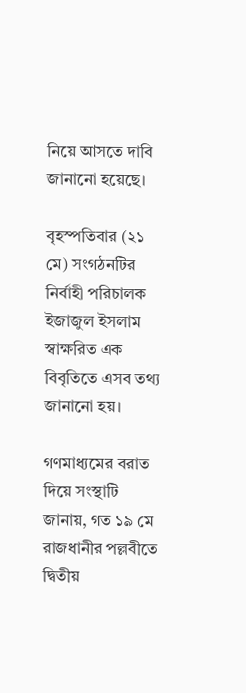নিয়ে আসতে দাবি জানানো হয়েছে।

বৃহস্পতিবার (২১ মে) সংগঠনটির নির্বাহী পরিচালক ইজাজুল ইসলাম স্বাক্ষরিত এক বিবৃতিতে এসব তথ্য জানানো হয়।

গণমাধ্যমের বরাত দিয়ে সংস্থাটি জানায়, গত ১৯ মে রাজধানীর পল্লবীতে দ্বিতীয়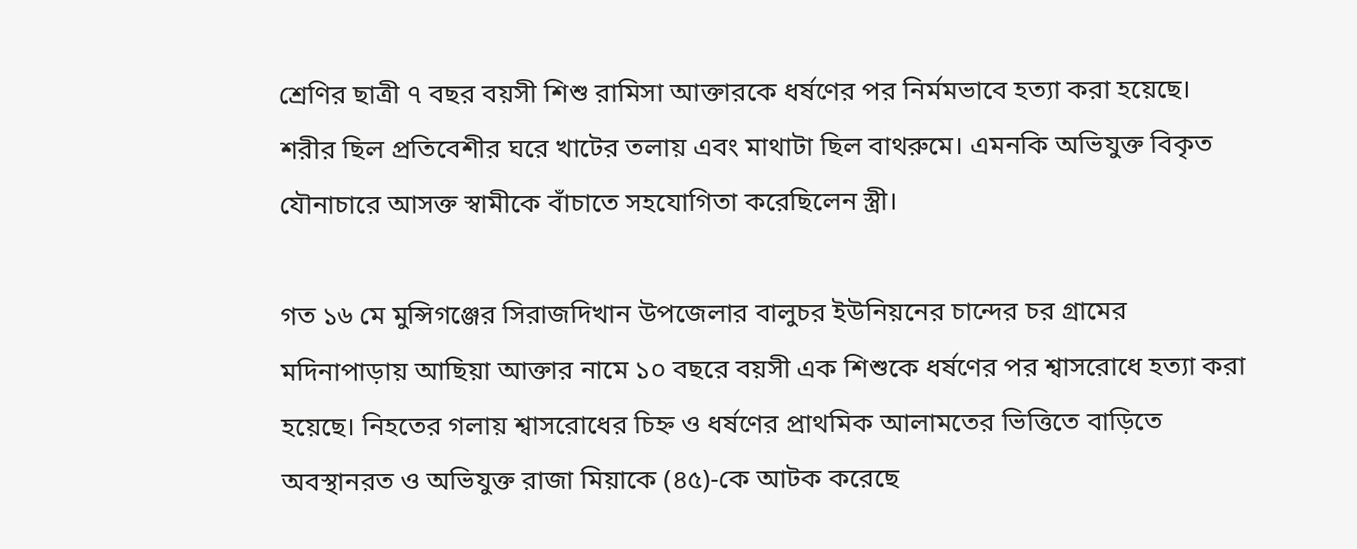শ্রেণির ছাত্রী ৭ বছর বয়সী শিশু রামিসা আক্তারকে ধর্ষণের পর নির্মমভাবে হত্যা করা হয়েছে। শরীর ছিল প্রতিবেশীর ঘরে খাটের তলায় এবং মাথাটা ছিল বাথরুমে। এমনকি অভিযুক্ত বিকৃত যৌনাচারে আসক্ত স্বামীকে বাঁচাতে সহযোগিতা করেছিলেন স্ত্রী।

গত ১৬ মে মুন্সিগঞ্জের সিরাজদিখান উপজেলার বালুচর ইউনিয়নের চান্দের চর গ্রামের মদিনাপাড়ায় আছিয়া আক্তার নামে ১০ বছরে বয়সী এক শিশুকে ধর্ষণের পর শ্বাসরোধে হত্যা করা হয়েছে। নিহতের গলায় শ্বাসরোধের চিহ্ন ও ধর্ষণের প্রাথমিক আলামতের ভিত্তিতে বাড়িতে অবস্থানরত ও অভিযুক্ত রাজা মিয়াকে (৪৫)-কে আটক করেছে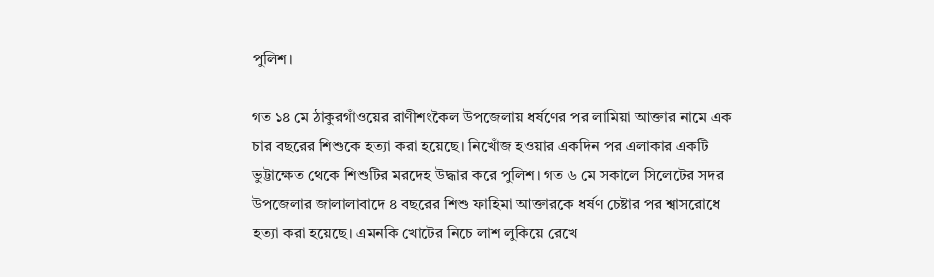পুলিশ।

গত ১৪ মে ঠাকুরগাঁওয়ের রাণীশংকৈল উপজেলায় ধর্ষণের পর লামিয়া আক্তার নামে এক চার বছরের শিশুকে হত্যা করা হয়েছে। নিখোঁজ হওয়ার একদিন পর এলাকার একটি ভুট্টাক্ষেত থেকে শিশুটির মরদেহ উদ্ধার করে পুলিশ। গত ৬ মে সকালে সিলেটের সদর উপজেলার জালালাবাদে ৪ বছরের শিশু ফাহিমা আক্তারকে ধর্ষণ চেষ্টার পর শ্বাসরোধে হত্যা করা হয়েছে। এমনকি খোটের নিচে লাশ লুকিয়ে রেখে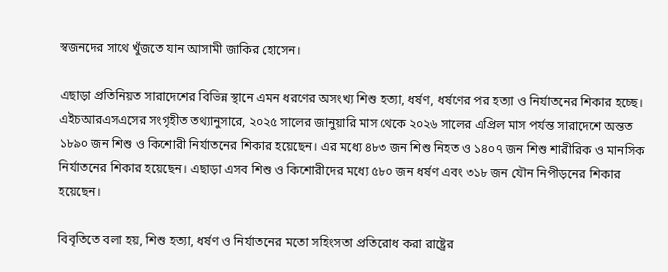স্বজনদের সাথে খুঁজতে যান আসামী জাকির হোসেন।

এছাড়া প্রতিনিয়ত সারাদেশের বিভিন্ন স্থানে এমন ধরণের অসংখ্য শিশু হত্যা, ধর্ষণ, ধর্ষণের পর হত্যা ও নির্যাতনের শিকার হচ্ছে। এইচআরএসএসের সংগৃহীত তথ্যানুসারে, ২০২৫ সালের জানুয়ারি মাস থেকে ২০২৬ সালের এপ্রিল মাস পর্যন্ত সারাদেশে অন্তত ১৮৯০ জন শিশু ও কিশোরী নির্যাতনের শিকার হয়েছেন। এর মধ্যে ৪৮৩ জন শিশু নিহত ও ১৪০৭ জন শিশু শারীরিক ও মানসিক নির্যাতনের শিকার হয়েছেন। এছাড়া এসব শিশু ও কিশোরীদের মধ্যে ৫৮০ জন ধর্ষণ এবং ৩১৮ জন যৌন নিপীড়নের শিকার হয়েছেন।

বিবৃতিতে বলা হয়, শিশু হত্যা, ধর্ষণ ও নির্যাতনের মতো সহিংসতা প্রতিরোধ করা রাষ্ট্রের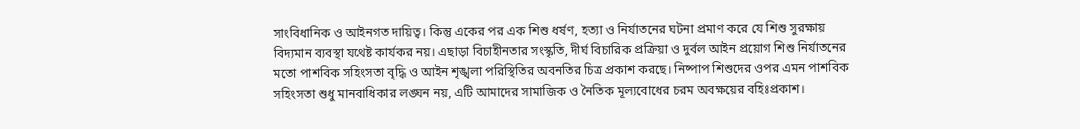সাংবিধানিক ও আইনগত দায়িত্ব। কিন্তু একের পর এক শিশু ধর্ষণ, হত্যা ও নির্যাতনের ঘটনা প্রমাণ করে যে শিশু সুরক্ষায় বিদ্যমান ব্যবস্থা যথেষ্ট কার্যকর নয়। এছাড়া বিচাহীনতার সংস্কৃতি, দীর্ঘ বিচারিক প্রক্রিয়া ও দুর্বল আইন প্রয়োগ শিশু নির্যাতনের মতো পাশবিক সহিংসতা বৃদ্ধি ও আইন শৃঙ্খলা পরিস্থিতির অবনতির চিত্র প্রকাশ করছে। নিষ্পাপ শিশুদের ওপর এমন পাশবিক সহিংসতা শুধু মানবাধিকার লঙ্ঘন নয়, এটি আমাদের সামাজিক ও নৈতিক মূল্যবোধের চরম অবক্ষয়ের বহিঃপ্রকাশ।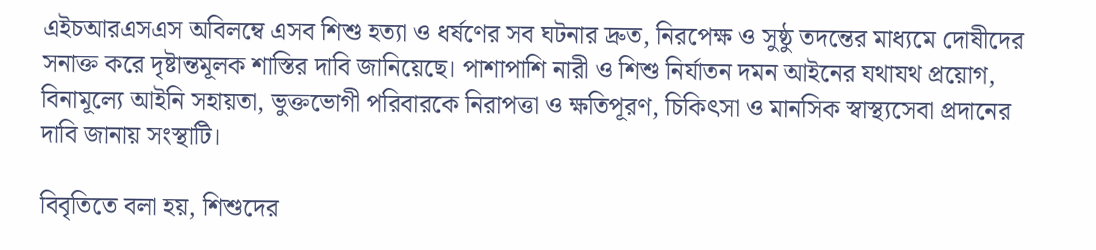এইচআরএসএস অবিলম্বে এসব শিশু হত্যা ও ধর্ষণের সব ঘটনার দ্রুত, নিরপেক্ষ ও সুষ্ঠু তদন্তের মাধ্যমে দোষীদের সনাক্ত করে দৃষ্টান্তমূলক শাস্তির দাবি জানিয়েছে। পাশাপাশি নারী ও শিশু নির্যাতন দমন আইনের যথাযথ প্রয়োগ, বিনামূল্যে আইনি সহায়তা, ভুক্তভোগী পরিবারকে নিরাপত্তা ও ক্ষতিপূরণ, চিকিৎসা ও মানসিক স্বাস্থ্যসেবা প্রদানের দাবি জানায় সংস্থাটি।

বিবৃতিতে বলা হয়, শিশুদের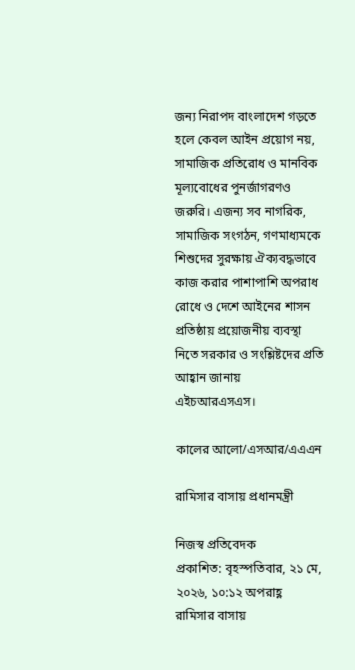জন্য নিরাপদ বাংলাদেশ গড়তে হলে কেবল আইন প্রয়োগ নয়, সামাজিক প্রতিরোধ ও মানবিক মূল্যবোধের পুনর্জাগরণও জরুরি। এজন্য সব নাগরিক, সামাজিক সংগঠন, গণমাধ্যমকে শিশুদের সুরক্ষায় ঐক্যবদ্ধভাবে কাজ করার পাশাপাশি অপরাধ রোধে ও দেশে আইনের শাসন প্রতিষ্ঠায় প্রয়োজনীয় ব্যবস্থা নিতে সরকার ও সংশ্লিষ্টদের প্রতি আহ্বান জানায় এইচআরএসএস।

কালের আলো/এসআর/এএএন

রামিসার বাসায় প্রধানমন্ত্রী

নিজস্ব প্রতিবেদক
প্রকাশিত: বৃহস্পতিবার, ২১ মে, ২০২৬, ১০:১২ অপরাহ্ণ
রামিসার বাসায়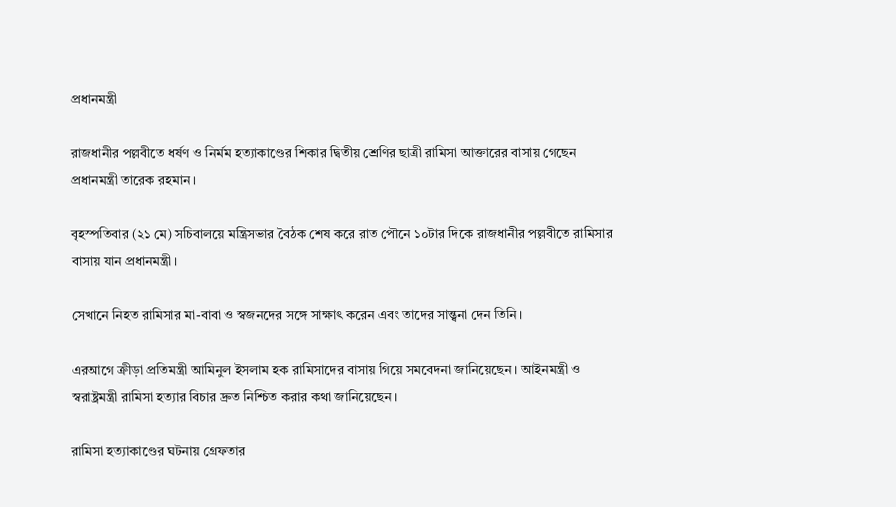প্রধানমন্ত্রী

রাজধানীর পল্লবীতে ধর্ষণ ও নির্মম হত্যাকাণ্ডের শিকার দ্বিতীয় শ্রেণির ছাত্রী রামিসা আক্তারের বাসায় গেছেন প্রধানমন্ত্রী তারেক রহমান।

বৃহস্পতিবার (২১ মে) সচিবালয়ে মন্ত্রিসভার বৈঠক শেষ করে রাত পৌনে ১০টার দিকে রাজধানীর পল্লবীতে রামিসার বাসায় যান প্রধানমন্ত্রী।

সেখানে নিহত রামিসার মা-বাবা ও স্বজনদের সঙ্গে সাক্ষাৎ করেন এবং তাদের সান্ত্বনা দেন তিনি।

এরআগে ক্রীড়া প্রতিমন্ত্রী আমিনুল ইসলাম হক রামিসাদের বাসায় গিয়ে সমবেদনা জানিয়েছেন। আইনমন্ত্রী ও স্বরাষ্ট্রমন্ত্রী রামিসা হত্যার বিচার দ্রুত নিশ্চিত করার কথা জানিয়েছেন।

রামিসা হত্যাকাণ্ডের ঘটনায় গ্রেফতার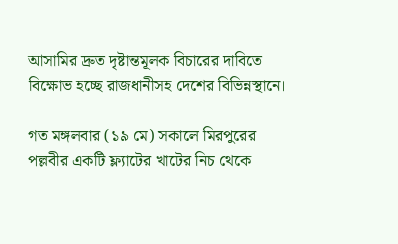আসামির দ্রুত দৃষ্টান্তমূলক বিচারের দাবিতে বিক্ষোভ হচ্ছে রাজধানীসহ দেশের বিভিন্নস্থানে।

গত মঙ্গলবার (১৯ মে) সকালে মিরপুরের পল্লবীর একটি ফ্ল্যাটের খাটের নিচ থেকে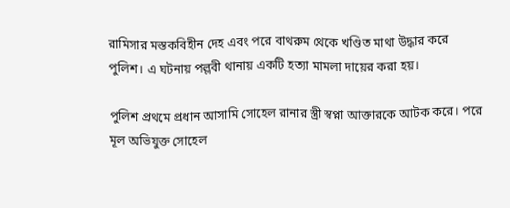রামিসার মস্তকবিহীন দেহ এবং পরে বাথরুম থেকে খণ্ডিত মাথা উদ্ধার করে পুলিশ। এ ঘটনায় পল্লবী থানায় একটি হত্যা মামলা দায়ের করা হয়।

পুলিশ প্রথমে প্রধান আসামি সোহেল রানার স্ত্রী স্বপ্না আক্তারকে আটক করে। পরে মূল অভিযুক্ত সোহেল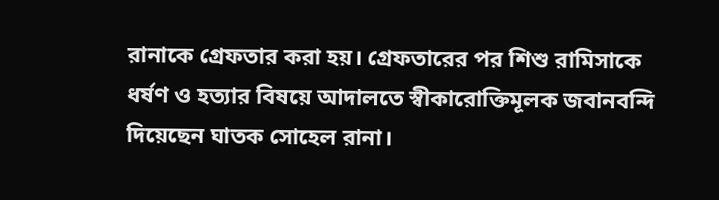রানাকে গ্রেফতার করা হয়। গ্রেফতারের পর শিশু রামিসাকে ধর্ষণ ও হত্যার বিষয়ে আদালতে স্বীকারোক্তিমূলক জবানবন্দি দিয়েছেন ঘাতক সোহেল রানা।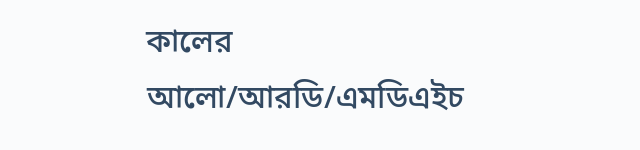কালের আলো/আরডি/এমডিএইচ